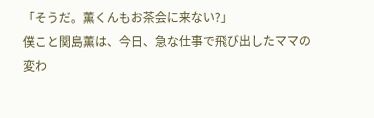「そうだ。薫くんもお茶会に来ない?」
僕こと関島薫は、今日、急な仕事で飛び出したママの変わ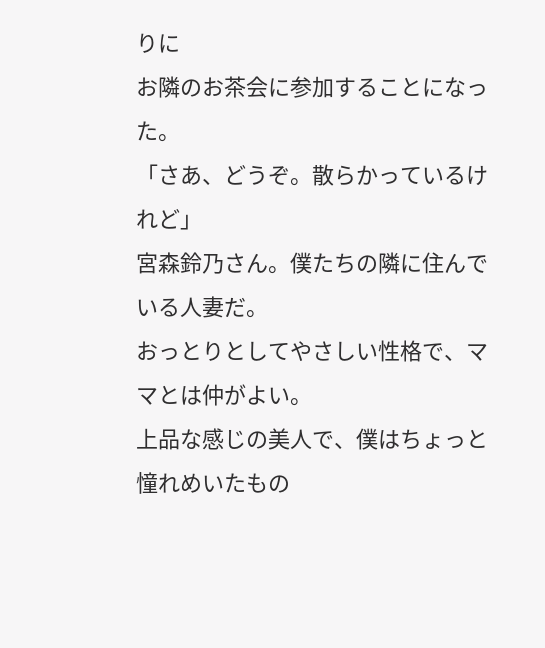りに
お隣のお茶会に参加することになった。
「さあ、どうぞ。散らかっているけれど」
宮森鈴乃さん。僕たちの隣に住んでいる人妻だ。
おっとりとしてやさしい性格で、ママとは仲がよい。
上品な感じの美人で、僕はちょっと憧れめいたもの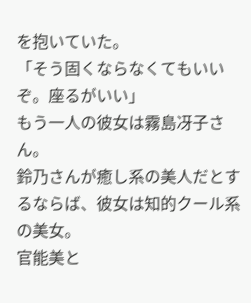を抱いていた。
「そう固くならなくてもいいぞ。座るがいい」
もう一人の彼女は霧島冴子さん。
鈴乃さんが癒し系の美人だとするならば、彼女は知的クール系の美女。
官能美と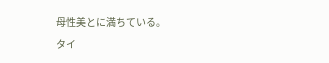母性美とに満ちている。
タイ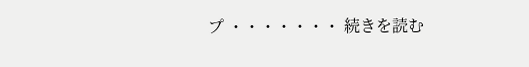プ ・・・・・・・ 続きを読む